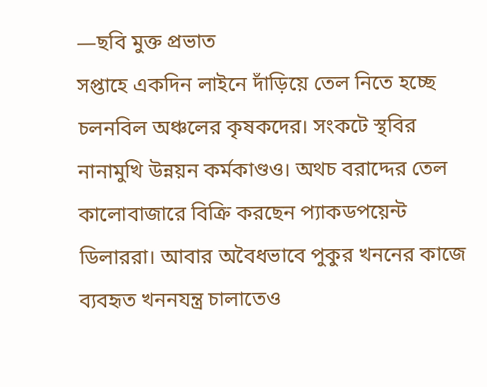—ছবি মুক্ত প্রভাত
সপ্তাহে একদিন লাইনে দাঁড়িয়ে তেল নিতে হচ্ছে চলনবিল অঞ্চলের কৃষকদের। সংকটে স্থবির নানামুখি উন্নয়ন কর্মকাণ্ডও। অথচ বরাদ্দের তেল কালোবাজারে বিক্রি করছেন প্যাকডপয়েন্ট ডিলাররা। আবার অবৈধভাবে পুকুর খননের কাজে ব্যবহৃত খননযন্ত্র চালাতেও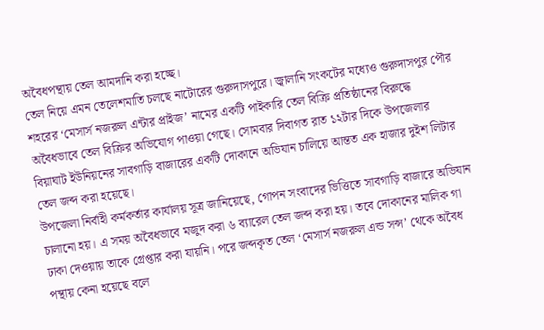অবৈধপন্থায় তেল আমদানি করা হচ্ছে।
তেল নিয়ে এমন তেলেশমাতি চলছে নাটোরের গুরুদাসপুরে। জ্বালানি সংকটের মধ্যেও গুরুদাসপুর পৌর শহরের ‘মেসার্স নজরুল এন্টার প্রাইজ’ নামের একটি পাইকারি তেল বিক্রি প্রতিষ্ঠানের বিরুদ্ধে অবৈধভাবে তেল বিক্রির অভিযোগ পাওয়া গেছে। সোমবার দিবাগত রাত ১২টার দিকে উপজেলার বিয়াঘাট ইউনিয়নের সাবগাড়ি বাজারের একটি দোকানে অভিযান চালিয়ে আন্তত এক হাজার দুইশ লিটার তেল জব্দ করা হয়েছে।
উপজেলা নির্বাহী কর্মকর্তার কার্যালয় সূত্র জানিয়েছে, গোপন সংবাদের ভিত্তিতে সাবগাড়ি বাজারে অভিযান চালানো হয়। এ সময় অবৈধভাবে মজুদ করা ৬ ব্যারেল তেল জব্দ করা হয়। তবে দোকানের মালিক গা ঢাকা দেওয়ায় তাকে গ্রেপ্তার করা যায়নি। পরে জব্দকৃত তেল ‘মেসার্স নজরুল এন্ড সন্স’ থেকে অবৈধ পন্থায় কেনা হয়েছে বলে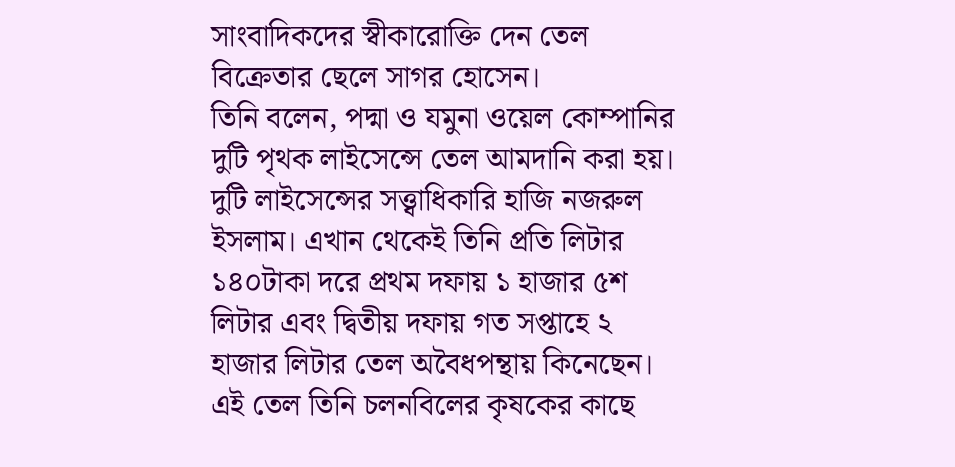সাংবাদিকদের স্বীকারোক্তি দেন তেল বিক্রেতার ছেলে সাগর হোসেন।
তিনি বলেন, পদ্মা ও যমুনা ওয়েল কোম্পানির দুটি পৃথক লাইসেন্সে তেল আমদানি করা হয়। দুটি লাইসেন্সের সত্ত্বাধিকারি হাজি নজরুল ইসলাম। এখান থেকেই তিনি প্রতি লিটার ১৪০টাকা দরে প্রথম দফায় ১ হাজার ৫শ লিটার এবং দ্বিতীয় দফায় গত সপ্তাহে ২ হাজার লিটার তেল অবৈধপন্থায় কিনেছেন। এই তেল তিনি চলনবিলের কৃষকের কাছে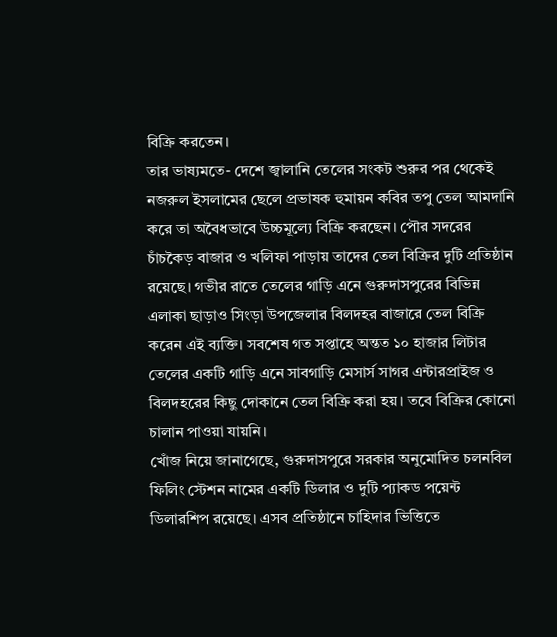বিক্রি করতেন।
তার ভাষ্যমতে- দেশে জ্বালানি তেলের সংকট শুরুর পর থেকেই নজরুল ইসলামের ছেলে প্রভাষক হুমায়ন কবির তপু তেল আমদানি করে তা অবৈধভাবে উচ্চমূল্যে বিক্রি করছেন। পৌর সদরের চাঁচকৈড় বাজার ও খলিফা পাড়ায় তাদের তেল বিক্রির দুটি প্রতিষ্ঠান রয়েছে। গভীর রাতে তেলের গাড়ি এনে গুরুদাসপুরের বিভিন্ন এলাকা ছাড়াও সিংড়া উপজেলার বিলদহর বাজারে তেল বিক্রি করেন এই ব্যক্তি। সবশেষ গত সপ্তাহে অন্তত ১০ হাজার লিটার তেলের একটি গাড়ি এনে সাবগাড়ি মেসার্স সাগর এন্টারপ্রাইজ ও বিলদহরের কিছু দোকানে তেল বিক্রি করা হয়। তবে বিক্রির কোনো চালান পাওয়া যায়নি।
খোঁজ নিয়ে জানাগেছে, গুরুদাসপুরে সরকার অনুমোদিত চলনবিল ফিলিং স্টেশন নামের একটি ডিলার ও দুটি প্যাকড পয়েন্ট ডিলারশিপ রয়েছে। এসব প্রতিষ্ঠানে চাহিদার ভিত্তিতে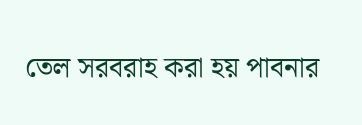তেল সরবরাহ করা হয় পাবনার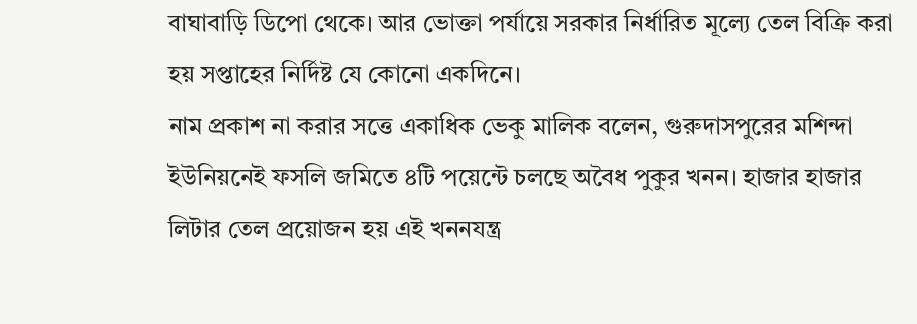বাঘাবাড়ি ডিপো থেকে। আর ভোক্তা পর্যায়ে সরকার নির্ধারিত মূল্যে তেল বিক্রি করা হয় সপ্তাহের নির্দিষ্ট যে কোনো একদিনে।
নাম প্রকাশ না করার সত্তে একাধিক ভেকু মালিক বলেন, গুরুদাসপুরের মশিন্দা ইউনিয়নেই ফসলি জমিতে ৪টি পয়েন্টে চলছে অবৈধ পুকুর খনন। হাজার হাজার লিটার তেল প্রয়োজন হয় এই খননযন্ত্র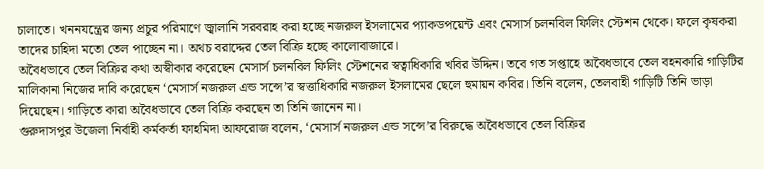চালাতে। খননযন্ত্রের জন্য প্রচুর পরিমাণে জ্বালানি সরবরাহ করা হচ্ছে নজরুল ইসলামের প্যাকডপয়েন্ট এবং মেসার্স চলনবিল ফিলিং স্টেশন থেকে। ফলে কৃষকরা তাদের চাহিদা মতো তেল পাচ্ছেন না। অথচ বরাদ্দের তেল বিক্রি হচ্ছে কালোবাজারে।
অবৈধভাবে তেল বিক্রির কথা অস্বীকার করেছেন মেসার্স চলনবিল ফিলিং স্টেশনের স্বত্বাধিকারি খবির উদ্দিন। তবে গত সপ্তাহে অবৈধভাবে তেল বহনকারি গাড়িটির মালিকানা নিজের দাবি করেছেন ‘মেসার্স নজরুল এন্ড সন্সে’র স্বত্তাধিকারি নজরুল ইসলামের ছেলে হুমায়ন কবির। তিনি বলেন, তেলবাহী গাড়িটি তিনি ভাড়া দিয়েছেন। গাড়িতে কারা অবৈধভাবে তেল বিক্রি করছেন তা তিনি জানেন না।
গুরুদাসপুর উজেলা নির্বাহী কর্মকর্তা ফাহমিদা আফরোজ বলেন, ‘মেসার্স নজরুল এন্ড সন্সে’র বিরুদ্ধে অবৈধভাবে তেল বিক্রির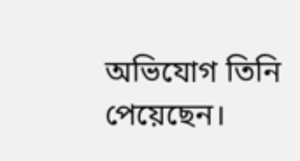অভিযোগ তিনি পেয়েছেন।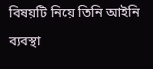বিষয়টি নিয়ে তিনি আইনি ব্যবস্থা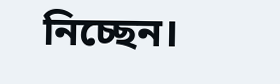নিচ্ছেন।